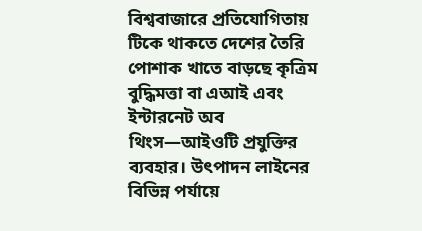বিশ্ববাজারে প্রতিযোগিতায় টিকে থাকতে দেশের তৈরি পোশাক খাতে বাড়ছে কৃত্রিম বুদ্ধিমত্তা বা এআই এবং ইন্টারনেট অব থিংস—আইওটি প্রযুক্তির ব্যবহার। উৎপাদন লাইনের বিভিন্ন পর্যায়ে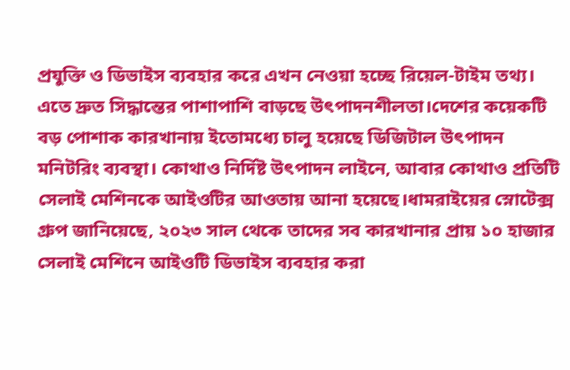প্রযুক্তি ও ডিভাইস ব্যবহার করে এখন নেওয়া হচ্ছে রিয়েল-টাইম তথ্য। এতে দ্রুত সিদ্ধান্তের পাশাপাশি বাড়ছে উৎপাদনশীলতা।দেশের কয়েকটি বড় পোশাক কারখানায় ইতোমধ্যে চালু হয়েছে ডিজিটাল উৎপাদন মনিটরিং ব্যবস্থা। কোথাও নির্দিষ্ট উৎপাদন লাইনে, আবার কোথাও প্রতিটি সেলাই মেশিনকে আইওটির আওতায় আনা হয়েছে।ধামরাইয়ের স্নোটেক্স গ্রুপ জানিয়েছে, ২০২৩ সাল থেকে তাদের সব কারখানার প্রায় ১০ হাজার সেলাই মেশিনে আইওটি ডিভাইস ব্যবহার করা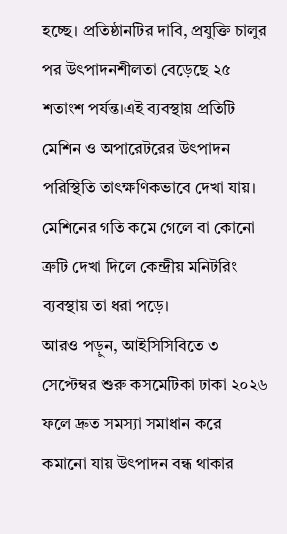হচ্ছে। প্রতিষ্ঠানটির দাবি, প্রযুক্তি চালুর পর উৎপাদনশীলতা বেড়েছে ২৫ শতাংশ পর্যন্ত।এই ব্যবস্থায় প্রতিটি মেশিন ও অপারেটরের উৎপাদন পরিস্থিতি তাৎক্ষণিকভাবে দেখা যায়। মেশিনের গতি কমে গেলে বা কোনো ত্রুটি দেখা দিলে কেন্দ্রীয় মনিটরিং ব্যবস্থায় তা ধরা পড়ে।
আরও পড়ুন, আইসিসিবিতে ৩ সেপ্টেম্বর শুরু কসমেটিকা ঢাকা ২০২৬
ফলে দ্রুত সমস্যা সমাধান করে কমানো যায় উৎপাদন বন্ধ থাকার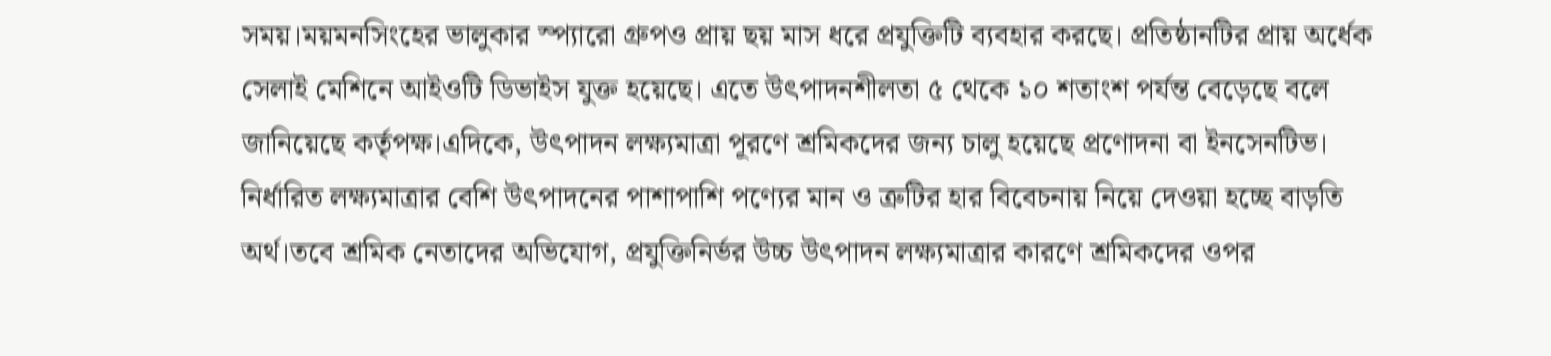সময়।ময়মনসিংহের ভালুকার স্প্যারো গ্রুপও প্রায় ছয় মাস ধরে প্রযুক্তিটি ব্যবহার করছে। প্রতিষ্ঠানটির প্রায় অর্ধেক সেলাই মেশিনে আইওটি ডিভাইস যুক্ত হয়েছে। এতে উৎপাদনশীলতা ৫ থেকে ১০ শতাংশ পর্যন্ত বেড়েছে বলে জানিয়েছে কর্তৃপক্ষ।এদিকে, উৎপাদন লক্ষ্যমাত্রা পূরণে শ্রমিকদের জন্য চালু হয়েছে প্রণোদনা বা ইনসেনটিভ। নির্ধারিত লক্ষ্যমাত্রার বেশি উৎপাদনের পাশাপাশি পণ্যের মান ও ত্রুটির হার বিবেচনায় নিয়ে দেওয়া হচ্ছে বাড়তি অর্থ।তবে শ্রমিক নেতাদের অভিযোগ, প্রযুক্তিনির্ভর উচ্চ উৎপাদন লক্ষ্যমাত্রার কারণে শ্রমিকদের ওপর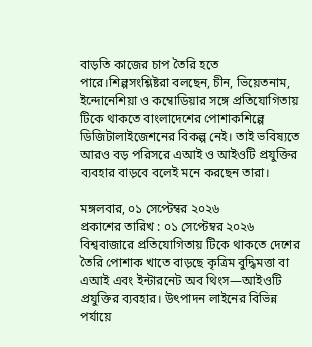বাড়তি কাজের চাপ তৈরি হতে পারে।শিল্পসংশ্লিষ্টরা বলছেন, চীন, ভিয়েতনাম, ইন্দোনেশিয়া ও কম্বোডিয়ার সঙ্গে প্রতিযোগিতায় টিকে থাকতে বাংলাদেশের পোশাকশিল্পে ডিজিটালাইজেশনের বিকল্প নেই। তাই ভবিষ্যতে আরও বড় পরিসরে এআই ও আইওটি প্রযুক্তির ব্যবহার বাড়বে বলেই মনে করছেন তারা।

মঙ্গলবার, ০১ সেপ্টেম্বর ২০২৬
প্রকাশের তারিখ : ০১ সেপ্টেম্বর ২০২৬
বিশ্ববাজারে প্রতিযোগিতায় টিকে থাকতে দেশের তৈরি পোশাক খাতে বাড়ছে কৃত্রিম বুদ্ধিমত্তা বা এআই এবং ইন্টারনেট অব থিংস—আইওটি প্রযুক্তির ব্যবহার। উৎপাদন লাইনের বিভিন্ন পর্যায়ে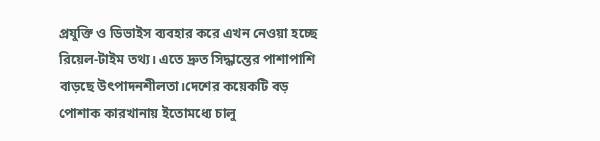প্রযুক্তি ও ডিভাইস ব্যবহার করে এখন নেওয়া হচ্ছে রিয়েল-টাইম তথ্য। এতে দ্রুত সিদ্ধান্তের পাশাপাশি বাড়ছে উৎপাদনশীলতা।দেশের কয়েকটি বড় পোশাক কারখানায় ইতোমধ্যে চালু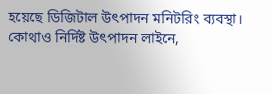হয়েছে ডিজিটাল উৎপাদন মনিটরিং ব্যবস্থা। কোথাও নির্দিষ্ট উৎপাদন লাইনে,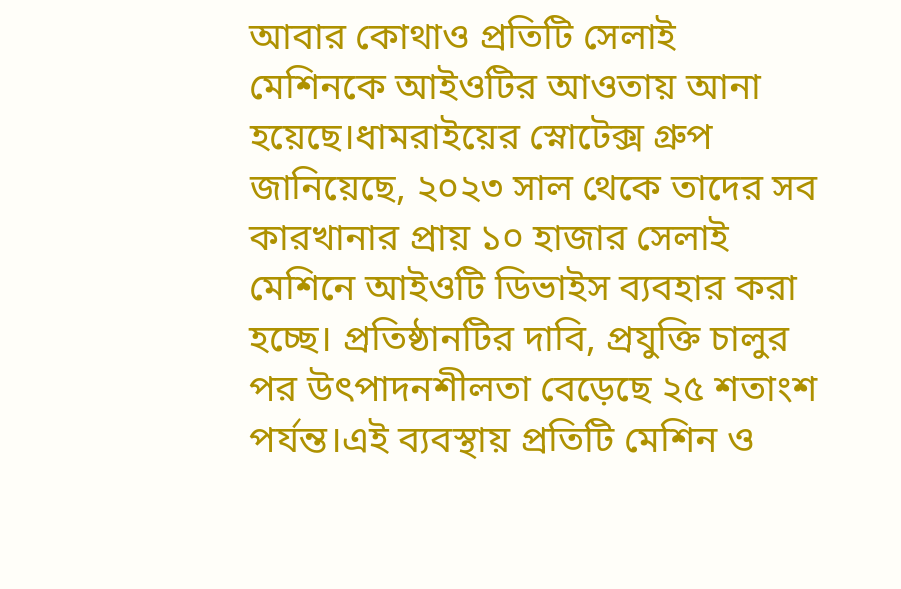আবার কোথাও প্রতিটি সেলাই মেশিনকে আইওটির আওতায় আনা হয়েছে।ধামরাইয়ের স্নোটেক্স গ্রুপ জানিয়েছে, ২০২৩ সাল থেকে তাদের সব কারখানার প্রায় ১০ হাজার সেলাই মেশিনে আইওটি ডিভাইস ব্যবহার করা হচ্ছে। প্রতিষ্ঠানটির দাবি, প্রযুক্তি চালুর পর উৎপাদনশীলতা বেড়েছে ২৫ শতাংশ পর্যন্ত।এই ব্যবস্থায় প্রতিটি মেশিন ও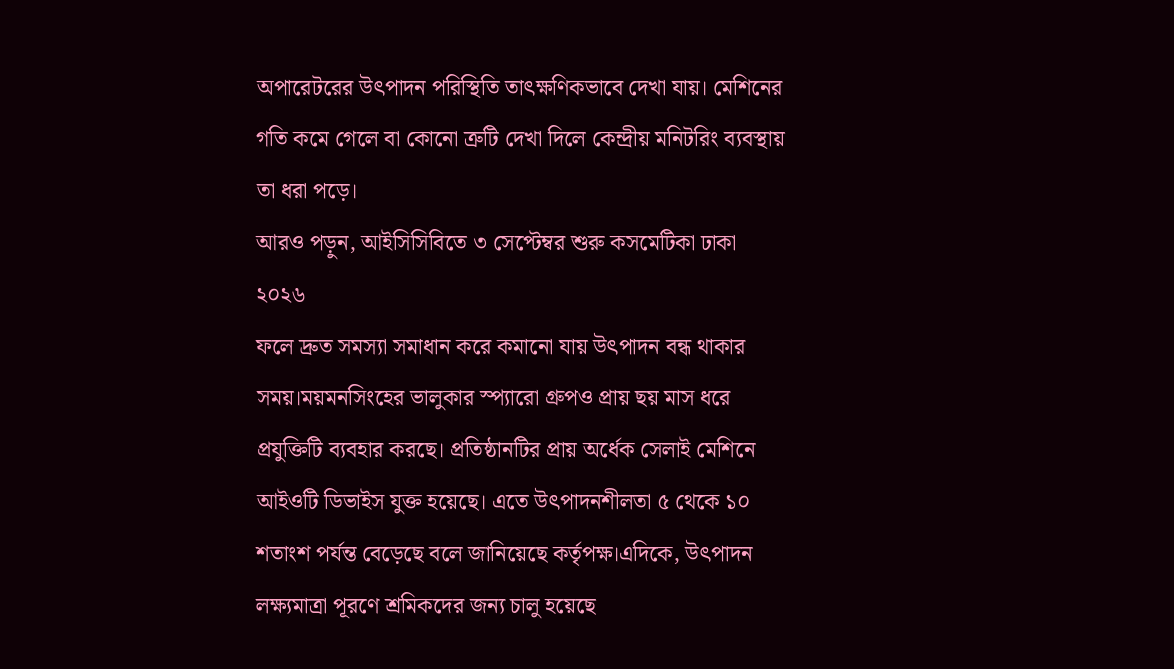অপারেটরের উৎপাদন পরিস্থিতি তাৎক্ষণিকভাবে দেখা যায়। মেশিনের গতি কমে গেলে বা কোনো ত্রুটি দেখা দিলে কেন্দ্রীয় মনিটরিং ব্যবস্থায় তা ধরা পড়ে।
আরও পড়ুন, আইসিসিবিতে ৩ সেপ্টেম্বর শুরু কসমেটিকা ঢাকা ২০২৬
ফলে দ্রুত সমস্যা সমাধান করে কমানো যায় উৎপাদন বন্ধ থাকার সময়।ময়মনসিংহের ভালুকার স্প্যারো গ্রুপও প্রায় ছয় মাস ধরে প্রযুক্তিটি ব্যবহার করছে। প্রতিষ্ঠানটির প্রায় অর্ধেক সেলাই মেশিনে আইওটি ডিভাইস যুক্ত হয়েছে। এতে উৎপাদনশীলতা ৫ থেকে ১০ শতাংশ পর্যন্ত বেড়েছে বলে জানিয়েছে কর্তৃপক্ষ।এদিকে, উৎপাদন লক্ষ্যমাত্রা পূরণে শ্রমিকদের জন্য চালু হয়েছে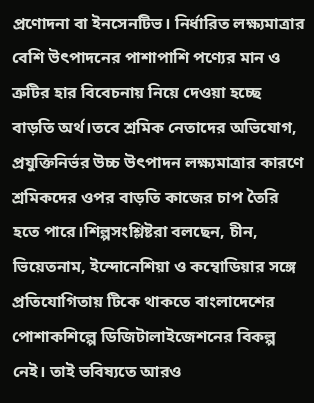প্রণোদনা বা ইনসেনটিভ। নির্ধারিত লক্ষ্যমাত্রার বেশি উৎপাদনের পাশাপাশি পণ্যের মান ও ত্রুটির হার বিবেচনায় নিয়ে দেওয়া হচ্ছে বাড়তি অর্থ।তবে শ্রমিক নেতাদের অভিযোগ, প্রযুক্তিনির্ভর উচ্চ উৎপাদন লক্ষ্যমাত্রার কারণে শ্রমিকদের ওপর বাড়তি কাজের চাপ তৈরি হতে পারে।শিল্পসংশ্লিষ্টরা বলছেন, চীন, ভিয়েতনাম, ইন্দোনেশিয়া ও কম্বোডিয়ার সঙ্গে প্রতিযোগিতায় টিকে থাকতে বাংলাদেশের পোশাকশিল্পে ডিজিটালাইজেশনের বিকল্প নেই। তাই ভবিষ্যতে আরও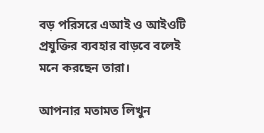বড় পরিসরে এআই ও আইওটি প্রযুক্তির ব্যবহার বাড়বে বলেই মনে করছেন তারা।

আপনার মতামত লিখুন